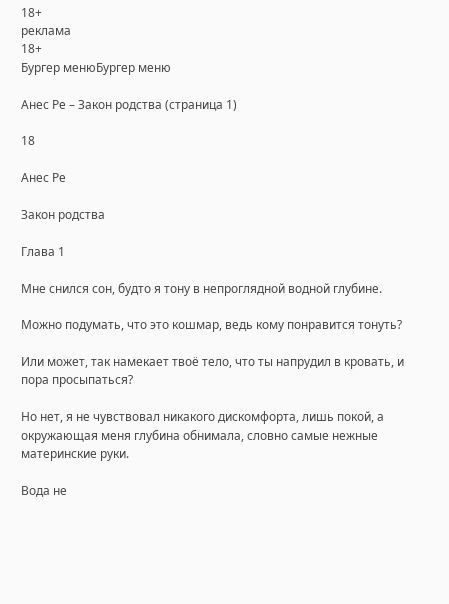18+
реклама
18+
Бургер менюБургер меню

Анес Ре – Закон родства (страница 1)

18

Анес Ре

Закон родства

Глава 1

Мне снился сон, будто я тону в непроглядной водной глубине.

Можно подумать, что это кошмар, ведь кому понравится тонуть?

Или может, так намекает твоё тело, что ты напрудил в кровать, и пора просыпаться?

Но нет, я не чувствовал никакого дискомфорта, лишь покой, а окружающая меня глубина обнимала, словно самые нежные материнские руки.

Вода не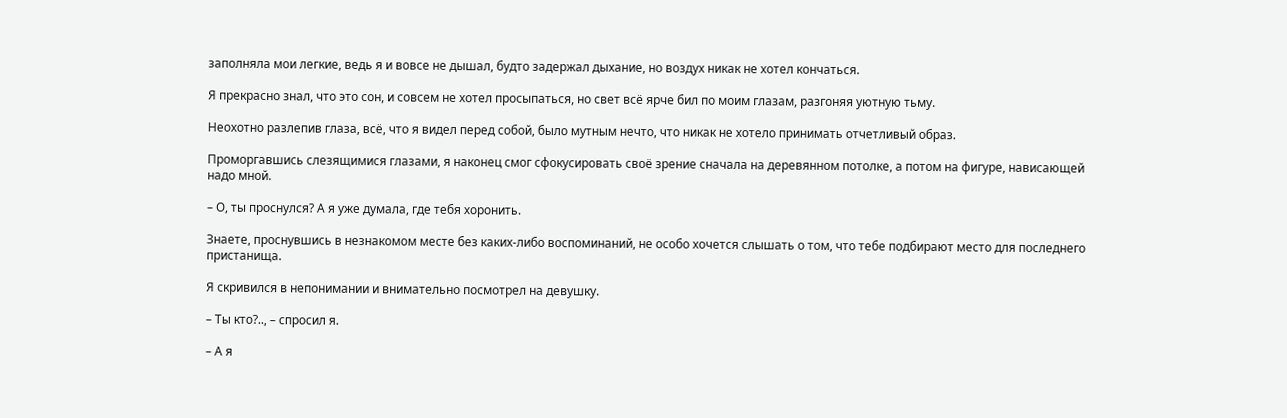заполняла мои легкие, ведь я и вовсе не дышал, будто задержал дыхание, но воздух никак не хотел кончаться.

Я прекрасно знал, что это сон, и совсем не хотел просыпаться, но свет всё ярче бил по моим глазам, разгоняя уютную тьму.

Неохотно разлепив глаза, всё, что я видел перед собой, было мутным нечто, что никак не хотело принимать отчетливый образ.

Проморгавшись слезящимися глазами, я наконец смог сфокусировать своё зрение сначала на деревянном потолке, а потом на фигуре, нависающей надо мной.

– О, ты проснулся? А я уже думала, где тебя хоронить.

Знаете, проснувшись в незнакомом месте без каких-либо воспоминаний, не особо хочется слышать о том, что тебе подбирают место для последнего пристанища.

Я скривился в непонимании и внимательно посмотрел на девушку.

– Ты кто?.., – спросил я.

– А я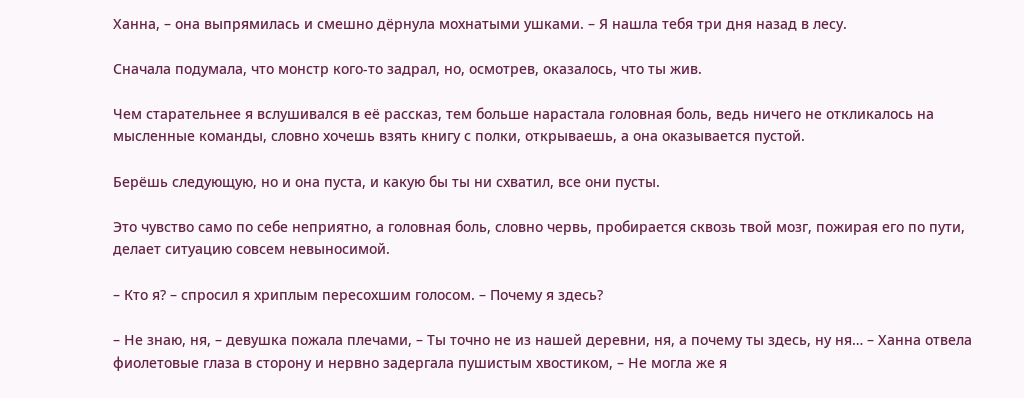Ханна, – она выпрямилась и смешно дёрнула мохнатыми ушками. – Я нашла тебя три дня назад в лесу.

Сначала подумала, что монстр кого-то задрал, но, осмотрев, оказалось, что ты жив.

Чем старательнее я вслушивался в её рассказ, тем больше нарастала головная боль, ведь ничего не откликалось на мысленные команды, словно хочешь взять книгу с полки, открываешь, а она оказывается пустой.

Берёшь следующую, но и она пуста, и какую бы ты ни схватил, все они пусты.

Это чувство само по себе неприятно, а головная боль, словно червь, пробирается сквозь твой мозг, пожирая его по пути, делает ситуацию совсем невыносимой.

– Кто я? – спросил я хриплым пересохшим голосом. – Почему я здесь?

– Не знаю, ня, – девушка пожала плечами, – Ты точно не из нашей деревни, ня, а почему ты здесь, ну ня… – Ханна отвела фиолетовые глаза в сторону и нервно задергала пушистым хвостиком, – Не могла же я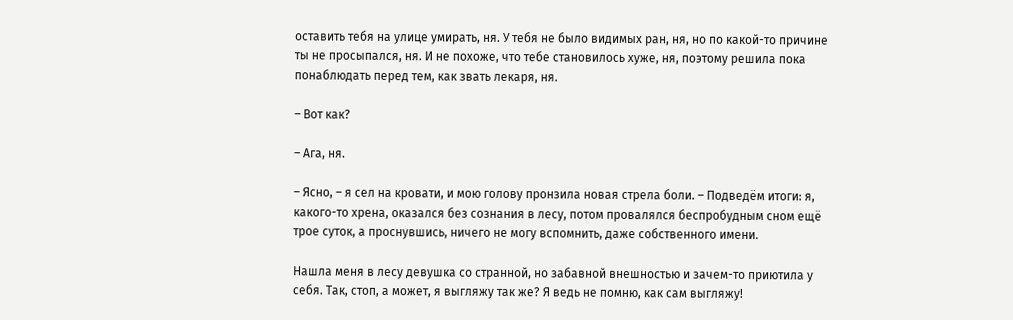оставить тебя на улице умирать, ня. У тебя не было видимых ран, ня, но по какой-то причине ты не просыпался, ня. И не похоже, что тебе становилось хуже, ня, поэтому решила пока понаблюдать перед тем, как звать лекаря, ня.

– Вот как?

– Ага, ня.

– Ясно, – я сел на кровати, и мою голову пронзила новая стрела боли. – Подведём итоги: я, какого-то хрена, оказался без сознания в лесу, потом провалялся беспробудным сном ещё трое суток, а проснувшись, ничего не могу вспомнить, даже собственного имени.

Нашла меня в лесу девушка со странной, но забавной внешностью и зачем-то приютила у себя. Так, стоп, а может, я выгляжу так же? Я ведь не помню, как сам выгляжу!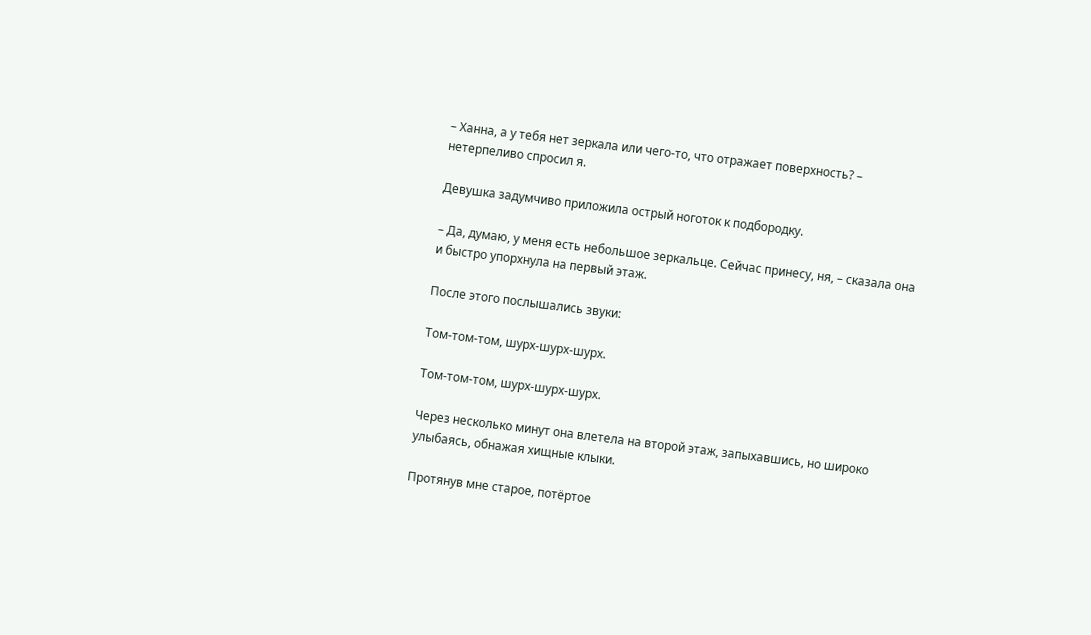– Ханна, а у тебя нет зеркала или чего-то, что отражает поверхность? – нетерпеливо спросил я.

Девушка задумчиво приложила острый ноготок к подбородку.

– Да, думаю, у меня есть небольшое зеркальце. Сейчас принесу, ня, – сказала она и быстро упорхнула на первый этаж.

После этого послышались звуки:

Том-том-том, шурх-шурх-шурх.

Том-том-том, шурх-шурх-шурх.

Через несколько минут она влетела на второй этаж, запыхавшись, но широко улыбаясь, обнажая хищные клыки.

Протянув мне старое, потёртое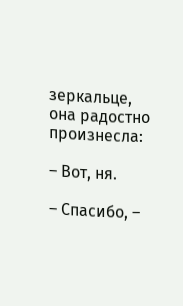зеркальце, она радостно произнесла:

– Вот, ня.

– Спасибо, –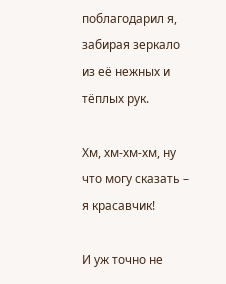поблагодарил я, забирая зеркало из её нежных и тёплых рук.

Хм, хм-хм-хм, ну что могу сказать – я красавчик!

И уж точно не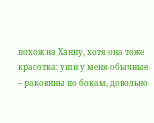похож на Ханну, хотя она тоже красотка: уши у меня обычные – раковины по бокам, довольно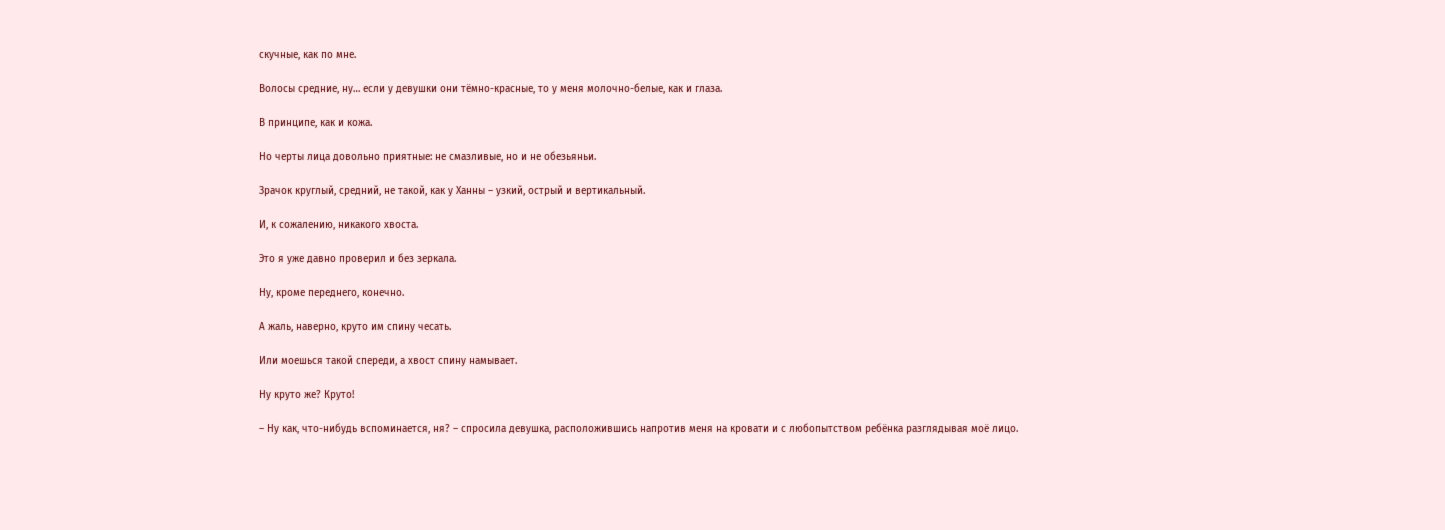скучные, как по мне.

Волосы средние, ну… если у девушки они тёмно-красные, то у меня молочно-белые, как и глаза.

В принципе, как и кожа.

Но черты лица довольно приятные: не смазливые, но и не обезьяньи.

Зрачок круглый, средний, не такой, как у Ханны – узкий, острый и вертикальный.

И, к сожалению, никакого хвоста.

Это я уже давно проверил и без зеркала.

Ну, кроме переднего, конечно.

А жаль, наверно, круто им спину чесать.

Или моешься такой спереди, а хвост спину намывает.

Ну круто же? Круто!

– Ну как, что-нибудь вспоминается, ня? – спросила девушка, расположившись напротив меня на кровати и с любопытством ребёнка разглядывая моё лицо.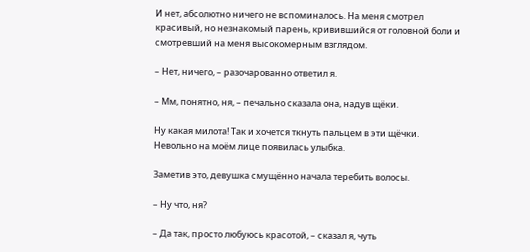И нет, абсолютно ничего не вспоминалось. На меня смотрел красивый, но незнакомый парень, кривившийся от головной боли и смотревший на меня высокомерным взглядом.

– Нет, ничего, – разочарованно ответил я.

– Мм, понятно, ня, – печально сказала она, надув щёки.

Ну какая милота! Так и хочется ткнуть пальцем в эти щёчки. Невольно на моём лице появилась улыбка.

Заметив это, девушка смущённо начала теребить волосы.

– Ну что, ня?

– Да так, просто любуюсь красотой, – сказал я, чуть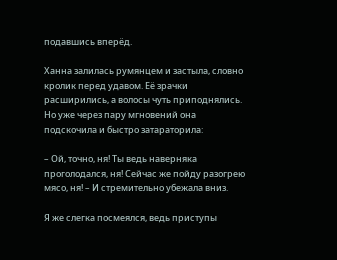подавшись вперёд.

Ханна залилась румянцем и застыла, словно кролик перед удавом. Её зрачки расширились, а волосы чуть приподнялись. Но уже через пару мгновений она подскочила и быстро затараторила:

– Ой, точно, ня! Ты ведь наверняка проголодался, ня! Сейчас же пойду разогрею мясо, ня! – И стремительно убежала вниз.

Я же слегка посмеялся, ведь приступы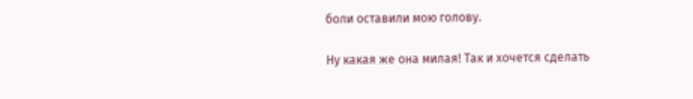боли оставили мою голову.

Ну какая же она милая! Так и хочется сделать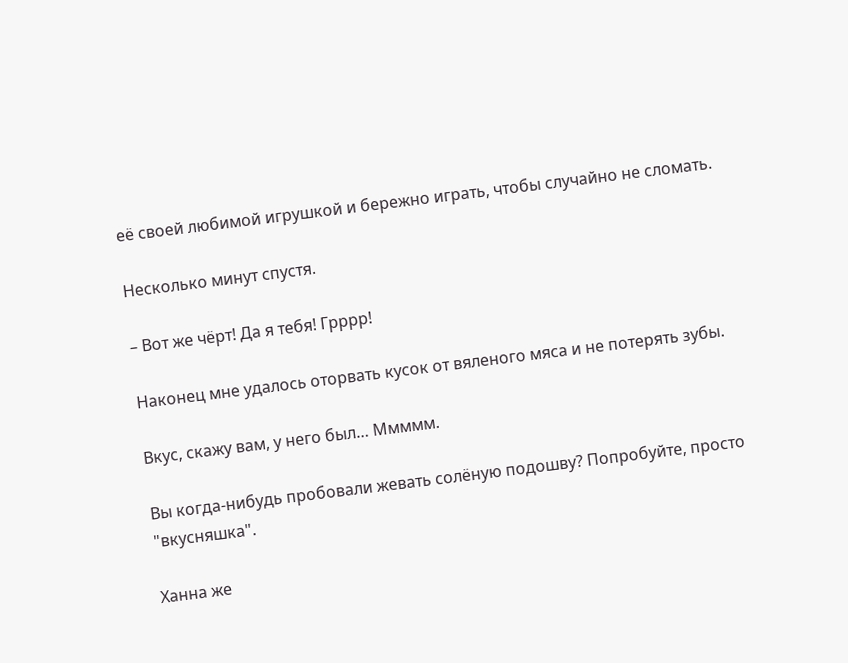её своей любимой игрушкой и бережно играть, чтобы случайно не сломать.

Несколько минут спустя.

– Вот же чёрт! Да я тебя! Грррр!

Наконец мне удалось оторвать кусок от вяленого мяса и не потерять зубы.

Вкус, скажу вам, у него был… Ммммм.

Вы когда-нибудь пробовали жевать солёную подошву? Попробуйте, просто "вкусняшка".

Ханна же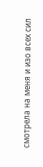смотрела на меня и изо всех сил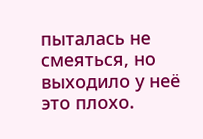пыталась не смеяться, но выходило у неё это плохо.